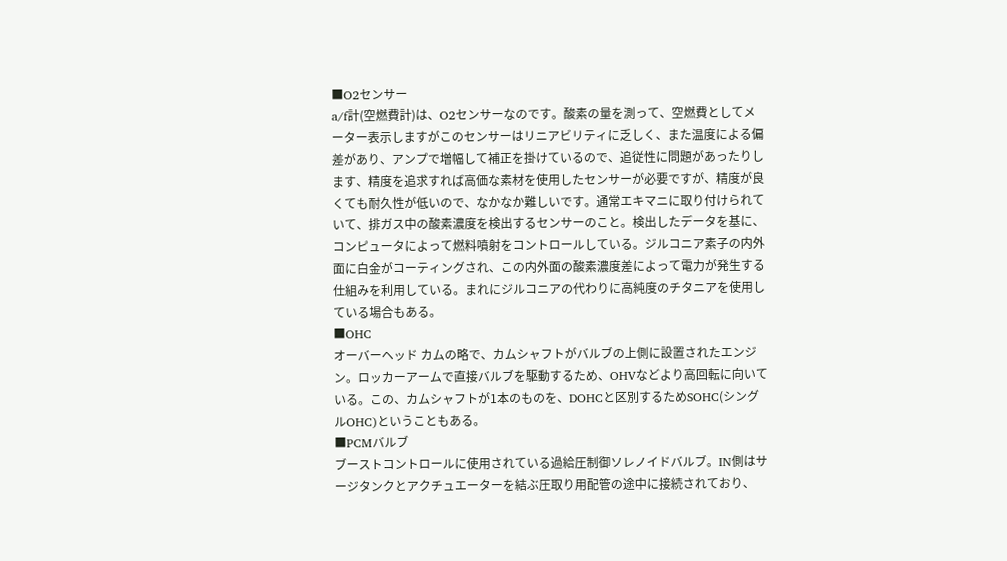■O2センサー
a/f計(空燃費計)は、O2センサーなのです。酸素の量を測って、空燃費としてメーター表示しますがこのセンサーはリニアビリティに乏しく、また温度による偏差があり、アンプで増幅して補正を掛けているので、追従性に問題があったりします、精度を追求すれば高価な素材を使用したセンサーが必要ですが、精度が良くても耐久性が低いので、なかなか難しいです。通常エキマニに取り付けられていて、排ガス中の酸素濃度を検出するセンサーのこと。検出したデータを基に、コンピュータによって燃料噴射をコントロールしている。ジルコニア素子の内外面に白金がコーティングされ、この内外面の酸素濃度差によって電力が発生する仕組みを利用している。まれにジルコニアの代わりに高純度のチタニアを使用している場合もある。
■OHC
オーバーヘッド カムの略で、カムシャフトがバルブの上側に設置されたエンジン。ロッカーアームで直接バルブを駆動するため、OHVなどより高回転に向いている。この、カムシャフトが1本のものを、DOHCと区別するためSOHC(シングルOHC)ということもある。
■PCMバルブ
ブーストコントロールに使用されている過給圧制御ソレノイドバルブ。IN側はサージタンクとアクチュエーターを結ぶ圧取り用配管の途中に接続されており、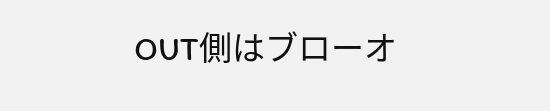OUT側はブローオ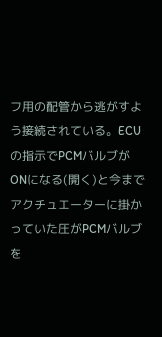フ用の配管から逃がすよう接続されている。ECUの指示でPCMバルブがONになる(開く)と今までアクチュエーターに掛かっていた圧がPCMバルブを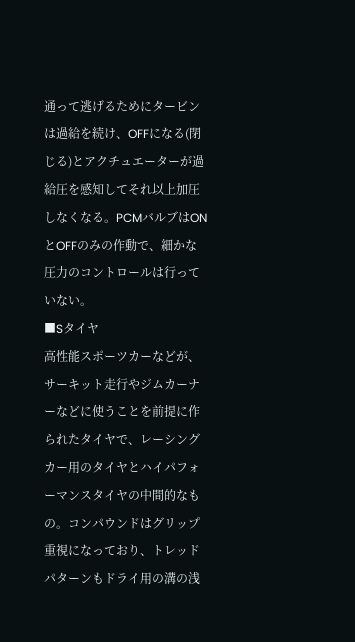通って逃げるためにタービンは過給を続け、OFFになる(閉じる)とアクチュエーターが過給圧を感知してそれ以上加圧しなくなる。PCMバルブはONとOFFのみの作動で、細かな圧力のコントロールは行っていない。
■Sタイヤ
高性能スポーツカーなどが、サーキット走行やジムカーナーなどに使うことを前提に作られたタイヤで、レーシングカー用のタイヤとハイパフォーマンスタイヤの中間的なもの。コンパウンドはグリップ重視になっており、トレッドパターンもドライ用の溝の浅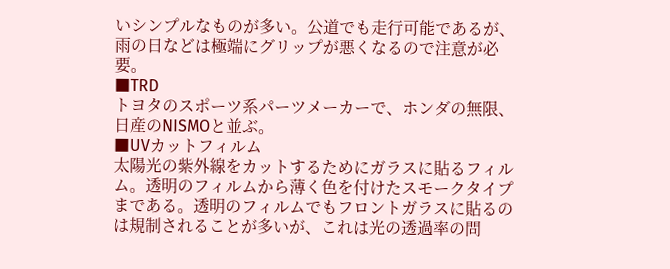いシンプルなものが多い。公道でも走行可能であるが、雨の日などは極端にグリップが悪くなるので注意が必要。
■TRD
トヨタのスポーツ系パーツメーカーで、ホンダの無限、日産のNISMOと並ぶ。
■UVカットフィルム
太陽光の紫外線をカットするためにガラスに貼るフィルム。透明のフィルムから薄く色を付けたスモークタイプまである。透明のフィルムでもフロントガラスに貼るのは規制されることが多いが、これは光の透過率の問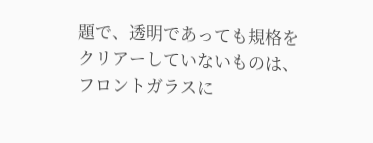題で、透明であっても規格をクリアーしていないものは、フロントガラスに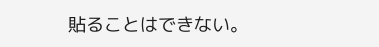貼ることはできない。